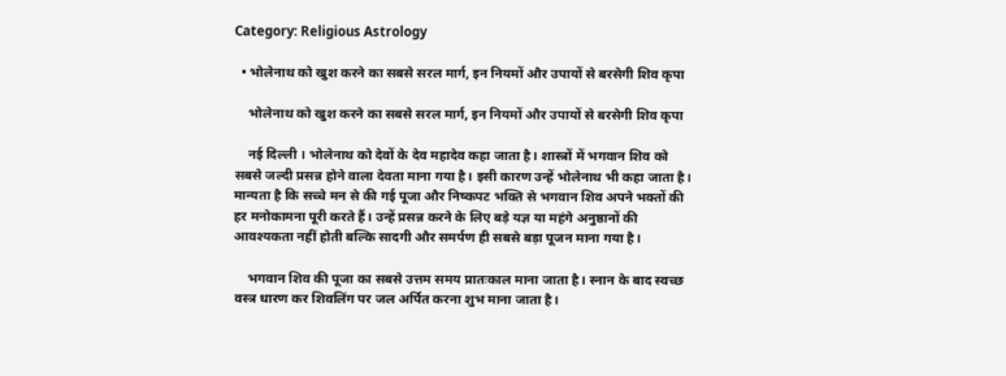Category: Religious Astrology

  • भोलेनाथ को खुश करने का सबसे सरल मार्ग, इन नियमों और उपायों से बरसेगी शिव कृपा

    भोलेनाथ को खुश करने का सबसे सरल मार्ग, इन नियमों और उपायों से बरसेगी शिव कृपा

    नई दिल्ली । भोलेनाथ को देवों के देव महादेव कहा जाता है। शास्त्रों में भगवान शिव को सबसे जल्दी प्रसन्न होने वाला देवता माना गया है। इसी कारण उन्हें भोलेनाथ भी कहा जाता है। मान्यता है कि सच्चे मन से की गई पूजा और निष्कपट भक्ति से भगवान शिव अपने भक्तों की हर मनोकामना पूरी करते हैं। उन्हें प्रसन्न करने के लिए बड़े यज्ञ या महंगे अनुष्ठानों की आवश्यकता नहीं होती बल्कि सादगी और समर्पण ही सबसे बड़ा पूजन माना गया है।

    भगवान शिव की पूजा का सबसे उत्तम समय प्रातःकाल माना जाता है। स्नान के बाद स्वच्छ वस्त्र धारण कर शिवलिंग पर जल अर्पित करना शुभ माना जाता है।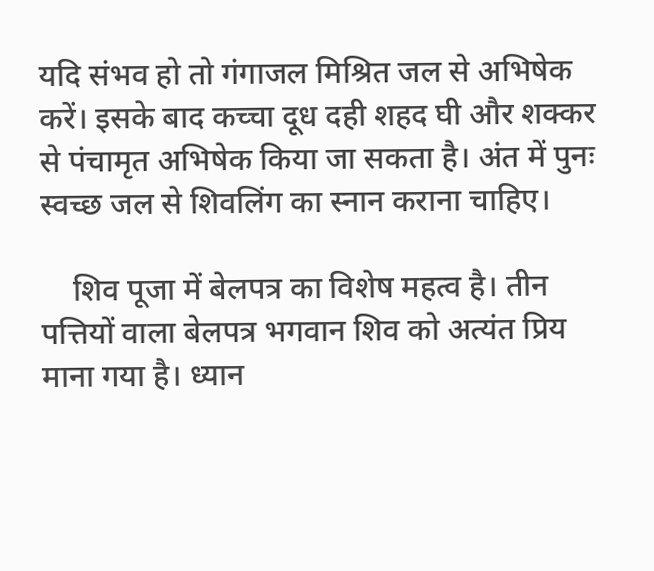यदि संभव हो तो गंगाजल मिश्रित जल से अभिषेक करें। इसके बाद कच्चा दूध दही शहद घी और शक्कर से पंचामृत अभिषेक किया जा सकता है। अंत में पुनः स्वच्छ जल से शिवलिंग का स्नान कराना चाहिए।

    शिव पूजा में बेलपत्र का विशेष महत्व है। तीन पत्तियों वाला बेलपत्र भगवान शिव को अत्यंत प्रिय माना गया है। ध्यान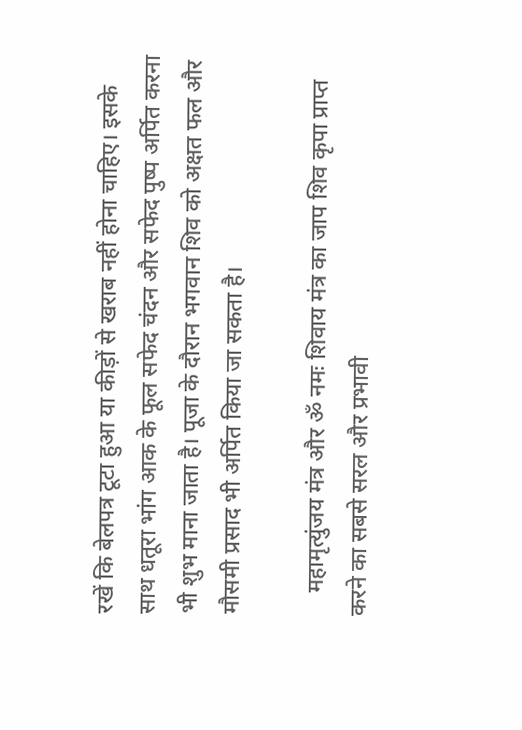रखें कि बेलपत्र टूटा हुआ या कीड़ों से खराब नहीं होना चाहिए। इसके साथ धतूरा भांग आक के फूल सफेद चंदन और सफेद पुष्प अर्पित करना भी शुभ माना जाता है। पूजा के दौरान भगवान शिव को अक्षत फल और मौसमी प्रसाद भी अर्पित किया जा सकता है।

    महामृत्युंजय मंत्र और ॐ नमः शिवाय मंत्र का जाप शिव कृपा प्राप्त करने का सबसे सरल और प्रभावी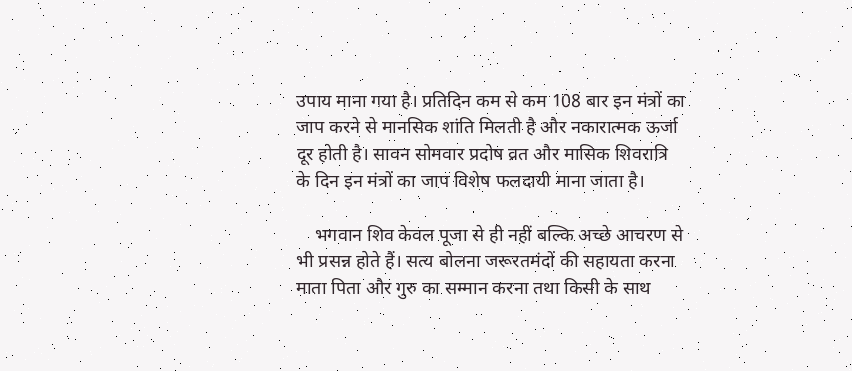उपाय माना गया है। प्रतिदिन कम से कम 108 बार इन मंत्रों का जाप करने से मानसिक शांति मिलती है और नकारात्मक ऊर्जा दूर होती है। सावन सोमवार प्रदोष व्रत और मासिक शिवरात्रि के दिन इन मंत्रों का जाप विशेष फलदायी माना जाता है।

    भगवान शिव केवल पूजा से ही नहीं बल्कि अच्छे आचरण से भी प्रसन्न होते हैं। सत्य बोलना जरूरतमंदों की सहायता करना माता पिता और गुरु का सम्मान करना तथा किसी के साथ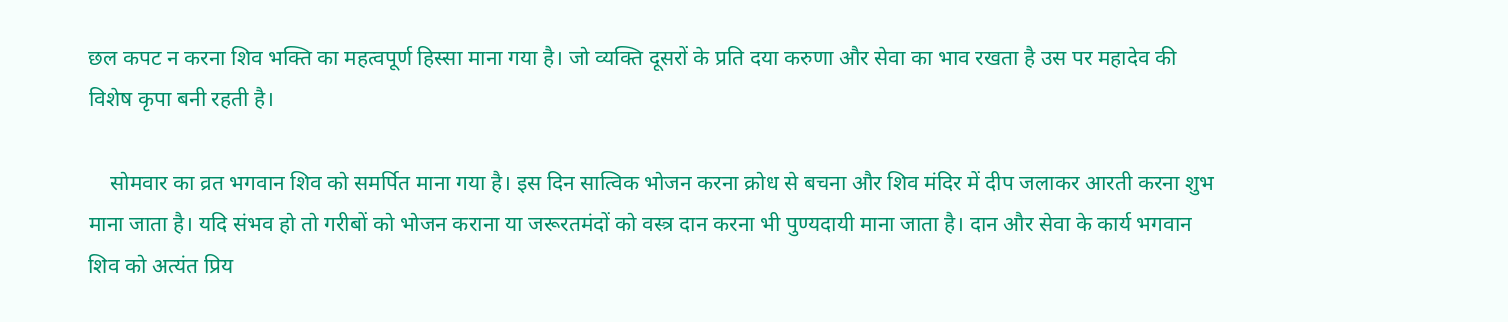छल कपट न करना शिव भक्ति का महत्वपूर्ण हिस्सा माना गया है। जो व्यक्ति दूसरों के प्रति दया करुणा और सेवा का भाव रखता है उस पर महादेव की विशेष कृपा बनी रहती है।

    सोमवार का व्रत भगवान शिव को समर्पित माना गया है। इस दिन सात्विक भोजन करना क्रोध से बचना और शिव मंदिर में दीप जलाकर आरती करना शुभ माना जाता है। यदि संभव हो तो गरीबों को भोजन कराना या जरूरतमंदों को वस्त्र दान करना भी पुण्यदायी माना जाता है। दान और सेवा के कार्य भगवान शिव को अत्यंत प्रिय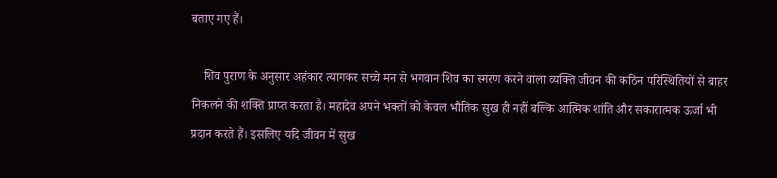बताए गए हैं।

    शिव पुराण के अनुसार अहंकार त्यागकर सच्चे मन से भगवान शिव का स्मरण करने वाला व्यक्ति जीवन की कठिन परिस्थितियों से बाहर निकलने की शक्ति प्राप्त करता है। महादेव अपने भक्तों को केवल भौतिक सुख ही नहीं बल्कि आत्मिक शांति और सकारात्मक ऊर्जा भी प्रदान करते हैं। इसलिए यदि जीवन में सुख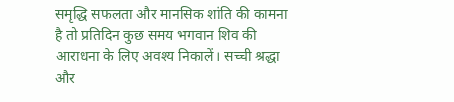समृद्धि सफलता और मानसिक शांति की कामना है तो प्रतिदिन कुछ समय भगवान शिव की आराधना के लिए अवश्य निकालें। सच्ची श्रद्धा और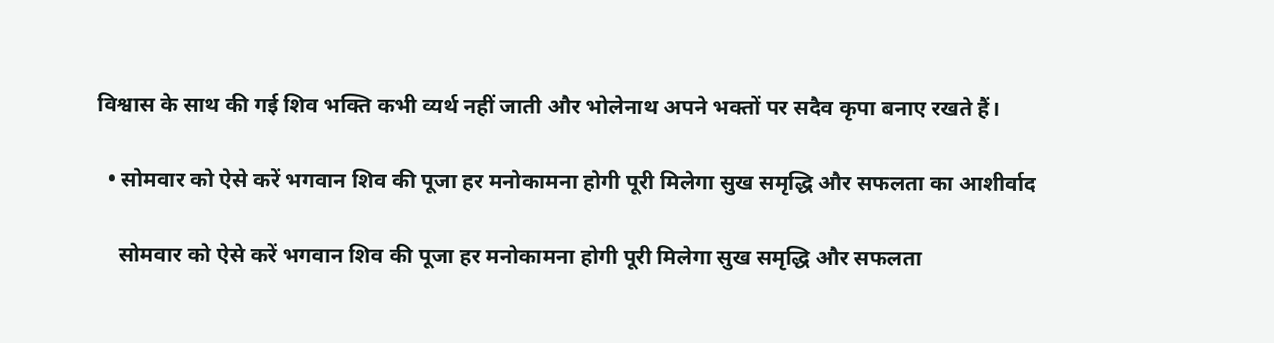विश्वास के साथ की गई शिव भक्ति कभी व्यर्थ नहीं जाती और भोलेनाथ अपने भक्तों पर सदैव कृपा बनाए रखते हैं।

  • सोमवार को ऐसे करें भगवान शिव की पूजा हर मनोकामना होगी पूरी मिलेगा सुख समृद्धि और सफलता का आशीर्वाद

    सोमवार को ऐसे करें भगवान शिव की पूजा हर मनोकामना होगी पूरी मिलेगा सुख समृद्धि और सफलता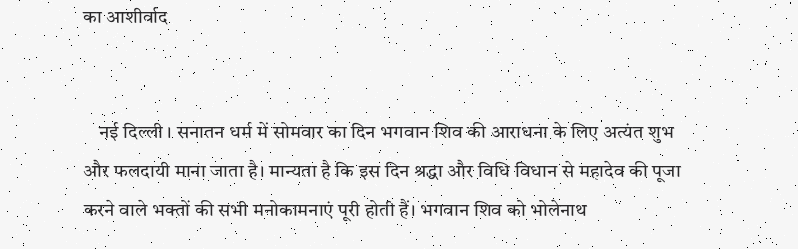का आशीर्वाद


    नई दिल्ली । सनातन धर्म में सोमवार का दिन भगवान शिव की आराधना के लिए अत्यंत शुभ और फलदायी माना जाता है। मान्यता है कि इस दिन श्रद्धा और विधि विधान से महादेव की पूजा करने वाले भक्तों की सभी मनोकामनाएं पूरी होती हैं। भगवान शिव को भोलेनाथ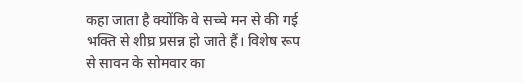कहा जाता है क्योंकि वे सच्चे मन से की गई भक्ति से शीघ्र प्रसन्न हो जाते हैं। विशेष रूप से सावन के सोमवार का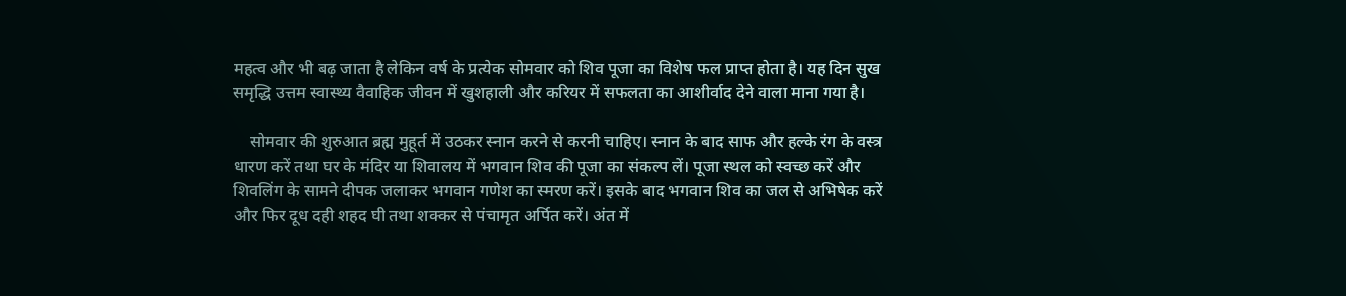महत्व और भी बढ़ जाता है लेकिन वर्ष के प्रत्येक सोमवार को शिव पूजा का विशेष फल प्राप्त होता है। यह दिन सुख समृद्धि उत्तम स्वास्थ्य वैवाहिक जीवन में खुशहाली और करियर में सफलता का आशीर्वाद देने वाला माना गया है।

    सोमवार की शुरुआत ब्रह्म मुहूर्त में उठकर स्नान करने से करनी चाहिए। स्नान के बाद साफ और हल्के रंग के वस्त्र धारण करें तथा घर के मंदिर या शिवालय में भगवान शिव की पूजा का संकल्प लें। पूजा स्थल को स्वच्छ करें और शिवलिंग के सामने दीपक जलाकर भगवान गणेश का स्मरण करें। इसके बाद भगवान शिव का जल से अभिषेक करें और फिर दूध दही शहद घी तथा शक्कर से पंचामृत अर्पित करें। अंत में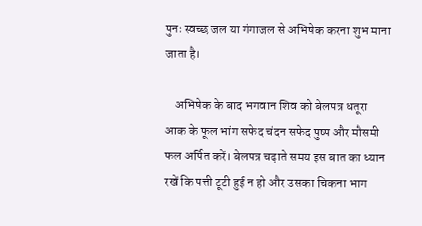पुनः स्वच्छ जल या गंगाजल से अभिषेक करना शुभ माना जाता है।

    अभिषेक के बाद भगवान शिव को बेलपत्र धतूरा आक के फूल भांग सफेद चंदन सफेद पुष्प और मौसमी फल अर्पित करें। बेलपत्र चढ़ाते समय इस बात का ध्यान रखें कि पत्ती टूटी हुई न हो और उसका चिकना भाग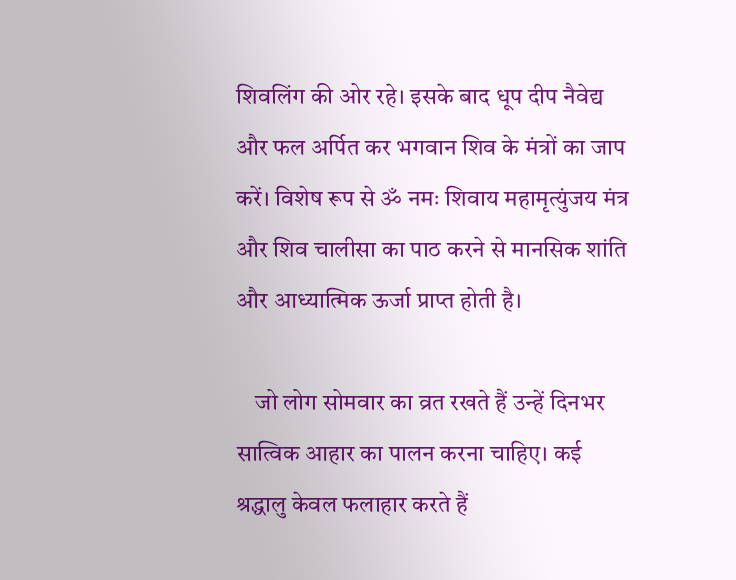शिवलिंग की ओर रहे। इसके बाद धूप दीप नैवेद्य और फल अर्पित कर भगवान शिव के मंत्रों का जाप करें। विशेष रूप से ॐ नमः शिवाय महामृत्युंजय मंत्र और शिव चालीसा का पाठ करने से मानसिक शांति और आध्यात्मिक ऊर्जा प्राप्त होती है।

    जो लोग सोमवार का व्रत रखते हैं उन्हें दिनभर सात्विक आहार का पालन करना चाहिए। कई श्रद्धालु केवल फलाहार करते हैं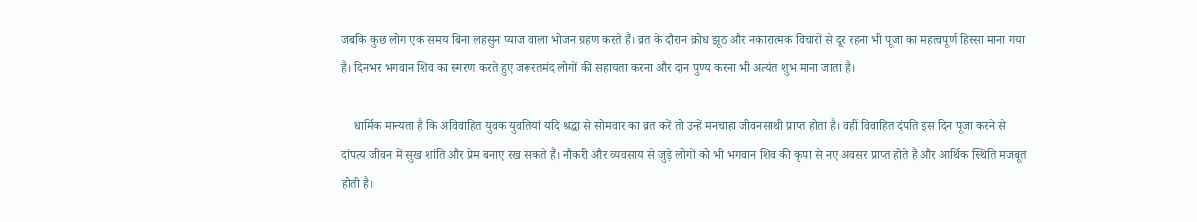जबकि कुछ लोग एक समय बिना लहसुन प्याज वाला भोजन ग्रहण करते हैं। व्रत के दौरान क्रोध झूठ और नकारात्मक विचारों से दूर रहना भी पूजा का महत्वपूर्ण हिस्सा माना गया है। दिनभर भगवान शिव का स्मरण करते हुए जरूरतमंद लोगों की सहायता करना और दान पुण्य करना भी अत्यंत शुभ माना जाता है।

    धार्मिक मान्यता है कि अविवाहित युवक युवतियां यदि श्रद्धा से सोमवार का व्रत करें तो उन्हें मनचाहा जीवनसाथी प्राप्त होता है। वहीं विवाहित दंपति इस दिन पूजा करने से दांपत्य जीवन में सुख शांति और प्रेम बनाए रख सकते हैं। नौकरी और व्यवसाय से जुड़े लोगों को भी भगवान शिव की कृपा से नए अवसर प्राप्त होते हैं और आर्थिक स्थिति मजबूत होती है।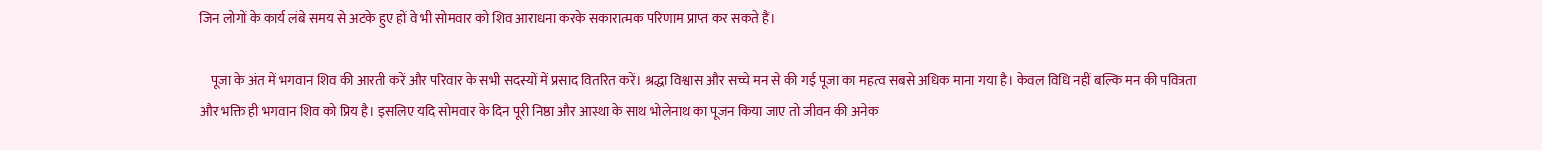जिन लोगों के कार्य लंबे समय से अटके हुए हों वे भी सोमवार को शिव आराधना करके सकारात्मक परिणाम प्राप्त कर सकते हैं।

    पूजा के अंत में भगवान शिव की आरती करें और परिवार के सभी सदस्यों में प्रसाद वितरित करें। श्रद्धा विश्वास और सच्चे मन से की गई पूजा का महत्व सबसे अधिक माना गया है। केवल विधि नहीं बल्कि मन की पवित्रता और भक्ति ही भगवान शिव को प्रिय है। इसलिए यदि सोमवार के दिन पूरी निष्ठा और आस्था के साथ भोलेनाथ का पूजन किया जाए तो जीवन की अनेक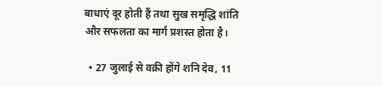बाधाएं दूर होती हैं तथा सुख समृद्धि शांति और सफलता का मार्ग प्रशस्त होता है।

  • 27 जुलाई से वक्री होंगे शनि देव, 11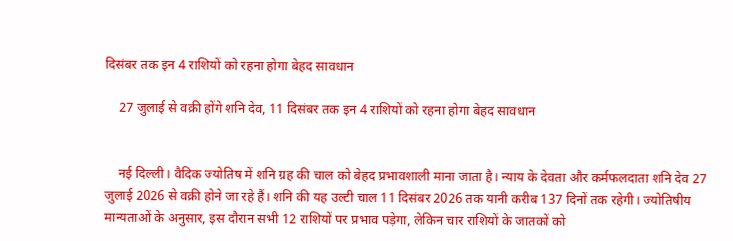दिसंबर तक इन 4 राशियों को रहना होगा बेहद सावधान

    27 जुलाई से वक्री होंगे शनि देव, 11 दिसंबर तक इन 4 राशियों को रहना होगा बेहद सावधान


    नई दिल्ली। वैदिक ज्योतिष में शनि ग्रह की चाल को बेहद प्रभावशाली माना जाता है। न्याय के देवता और कर्मफलदाता शनि देव 27 जुलाई 2026 से वक्री होने जा रहे हैं। शनि की यह उल्टी चाल 11 दिसंबर 2026 तक यानी करीब 137 दिनों तक रहेगी। ज्योतिषीय मान्यताओं के अनुसार, इस दौरान सभी 12 राशियों पर प्रभाव पड़ेगा, लेकिन चार राशियों के जातकों को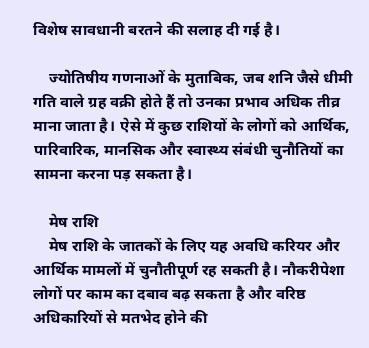विशेष सावधानी बरतने की सलाह दी गई है।

    ज्योतिषीय गणनाओं के मुताबिक, जब शनि जैसे धीमी गति वाले ग्रह वक्री होते हैं तो उनका प्रभाव अधिक तीव्र माना जाता है। ऐसे में कुछ राशियों के लोगों को आर्थिक, पारिवारिक, मानसिक और स्वास्थ्य संबंधी चुनौतियों का सामना करना पड़ सकता है।

    मेष राशि
    मेष राशि के जातकों के लिए यह अवधि करियर और आर्थिक मामलों में चुनौतीपूर्ण रह सकती है। नौकरीपेशा लोगों पर काम का दबाव बढ़ सकता है और वरिष्ठ अधिकारियों से मतभेद होने की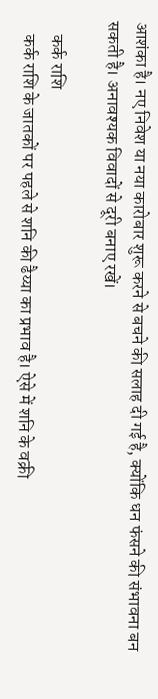आशंका है। नए निवेश या नया कारोबार शुरू करने से बचने की सलाह दी गई है, क्योंकि धन फंसने की संभावना बन सकती है। अनावश्यक विवादों से दूरी बनाए रखें।

    कर्क राशि
    कर्क राशि के जातकों पर पहले से शनि की ढैय्या का प्रभाव है। ऐसे में शनि के वक्री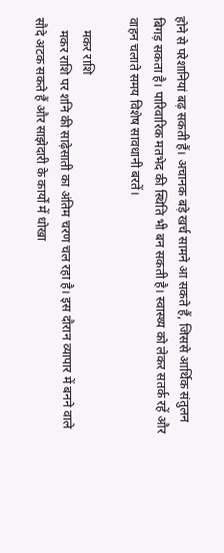होने से परेशानियां बढ़ सकती हैं। अचानक बड़े खर्च सामने आ सकते हैं, जिससे आर्थिक संतुलन बिगड़ सकता है। पारिवारिक मतभेद की स्थिति भी बन सकती है। स्वास्थ्य को लेकर सतर्क रहें और वाहन चलाते समय विशेष सावधानी बरतें।

    मकर राशि
    मकर राशि पर शनि की साढ़ेसाती का अंतिम चरण चल रहा है। इस दौरान व्यापार में बनने वाले सौदे अटक सकते हैं और साझेदारी के कार्यों में धोखा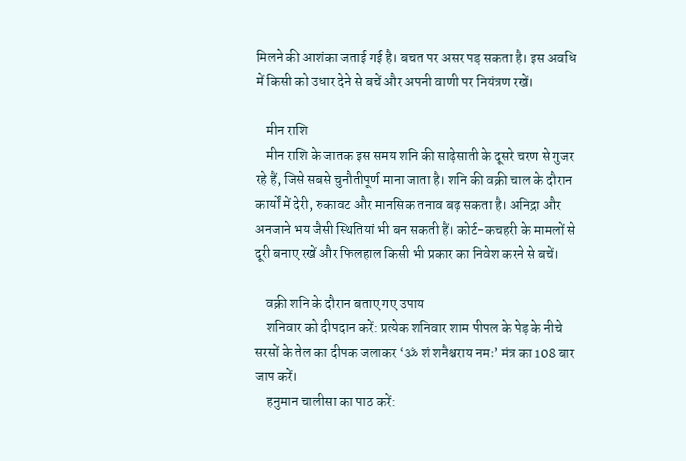मिलने की आशंका जताई गई है। बचत पर असर पड़ सकता है। इस अवधि में किसी को उधार देने से बचें और अपनी वाणी पर नियंत्रण रखें।

    मीन राशि
    मीन राशि के जातक इस समय शनि की साढ़ेसाती के दूसरे चरण से गुजर रहे हैं, जिसे सबसे चुनौतीपूर्ण माना जाता है। शनि की वक्री चाल के दौरान कार्यों में देरी, रुकावट और मानसिक तनाव बढ़ सकता है। अनिद्रा और अनजाने भय जैसी स्थितियां भी बन सकती हैं। कोर्ट-कचहरी के मामलों से दूरी बनाए रखें और फिलहाल किसी भी प्रकार का निवेश करने से बचें।

    वक्री शनि के दौरान बताए गए उपाय
    शनिवार को दीपदान करें: प्रत्येक शनिवार शाम पीपल के पेड़ के नीचे सरसों के तेल का दीपक जलाकर ‘ॐ शं शनैश्चराय नमः’ मंत्र का 108 बार जाप करें।
    हनुमान चालीसा का पाठ करें: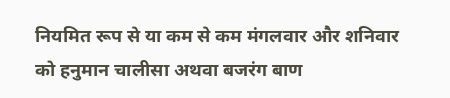नियमित रूप से या कम से कम मंगलवार और शनिवार को हनुमान चालीसा अथवा बजरंग बाण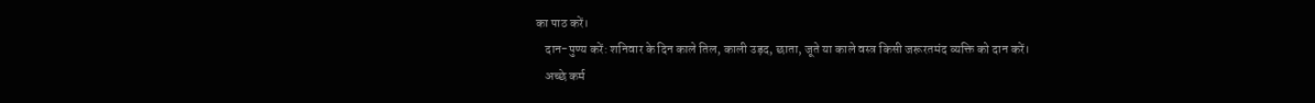का पाठ करें।
    दान-पुण्य करें: शनिवार के दिन काले तिल, काली उड़द, छाता, जूते या काले वस्त्र किसी जरूरतमंद व्यक्ति को दान करें।
    अच्छे कर्म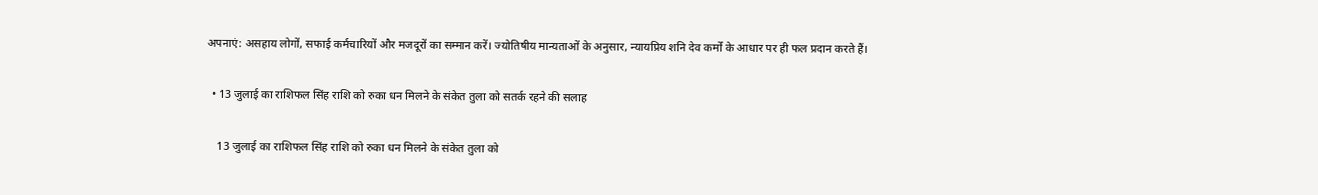अपनाएं: असहाय लोगों, सफाई कर्मचारियों और मजदूरों का सम्मान करें। ज्योतिषीय मान्यताओं के अनुसार, न्यायप्रिय शनि देव कर्मों के आधार पर ही फल प्रदान करते हैं।

  • 13 जुलाई का राशिफल सिंह राशि को रुका धन मिलने के संकेत तुला को सतर्क रहने की सलाह

    13 जुलाई का राशिफल सिंह राशि को रुका धन मिलने के संकेत तुला को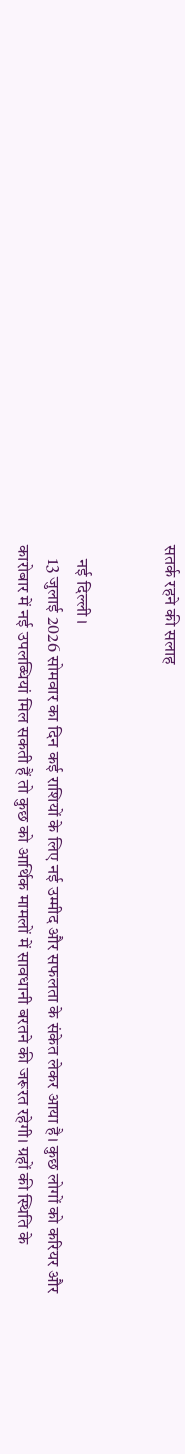सतर्क रहने की सलाह


    नई दिल्ली ।
    13 जुलाई 2026 सोमवार का दिन कई राशियों के लिए नई उम्मीद और सफलता के संकेत लेकर आया है। कुछ लोगों को करियर और कारोबार में नई उपलब्धियां मिल सकती हैं तो कुछ को आर्थिक मामलों में सावधानी बरतने की जरूरत रहेगी। ग्रहों की स्थिति के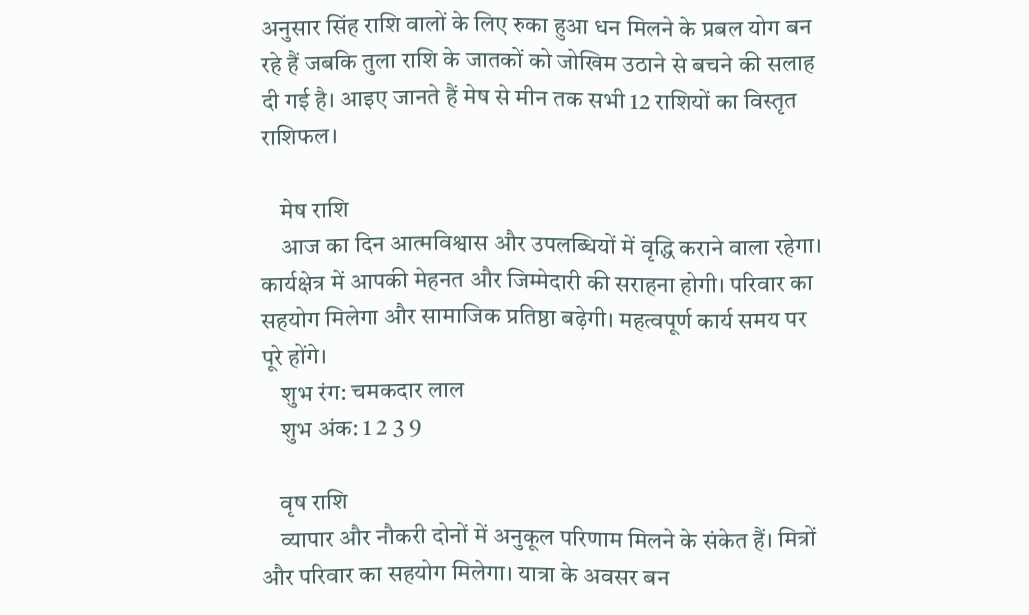अनुसार सिंह राशि वालों के लिए रुका हुआ धन मिलने के प्रबल योग बन रहे हैं जबकि तुला राशि के जातकों को जोखिम उठाने से बचने की सलाह दी गई है। आइए जानते हैं मेष से मीन तक सभी 12 राशियों का विस्तृत राशिफल।

    मेष राशि
    आज का दिन आत्मविश्वास और उपलब्धियों में वृद्धि कराने वाला रहेगा। कार्यक्षेत्र में आपकी मेहनत और जिम्मेदारी की सराहना होगी। परिवार का सहयोग मिलेगा और सामाजिक प्रतिष्ठा बढ़ेगी। महत्वपूर्ण कार्य समय पर पूरे होंगे।
    शुभ रंग: चमकदार लाल
    शुभ अंक: 1 2 3 9

    वृष राशि
    व्यापार और नौकरी दोनों में अनुकूल परिणाम मिलने के संकेत हैं। मित्रों और परिवार का सहयोग मिलेगा। यात्रा के अवसर बन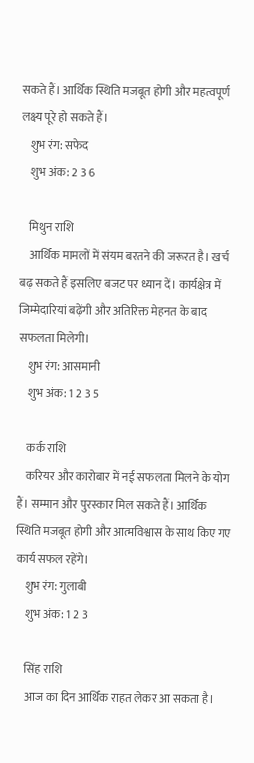सकते हैं। आर्थिक स्थिति मजबूत होगी और महत्वपूर्ण लक्ष्य पूरे हो सकते हैं।
    शुभ रंग: सफेद
    शुभ अंक: 2 3 6

    मिथुन राशि
    आर्थिक मामलों में संयम बरतने की जरूरत है। खर्च बढ़ सकते हैं इसलिए बजट पर ध्यान दें। कार्यक्षेत्र में जिम्मेदारियां बढ़ेंगी और अतिरिक्त मेहनत के बाद सफलता मिलेगी।
    शुभ रंग: आसमानी
    शुभ अंक: 1 2 3 5

    कर्क राशि
    करियर और कारोबार में नई सफलता मिलने के योग हैं। सम्मान और पुरस्कार मिल सकते हैं। आर्थिक स्थिति मजबूत होगी और आत्मविश्वास के साथ किए गए कार्य सफल रहेंगे।
    शुभ रंग: गुलाबी
    शुभ अंक: 1 2 3

    सिंह राशि
    आज का दिन आर्थिक राहत लेकर आ सकता है।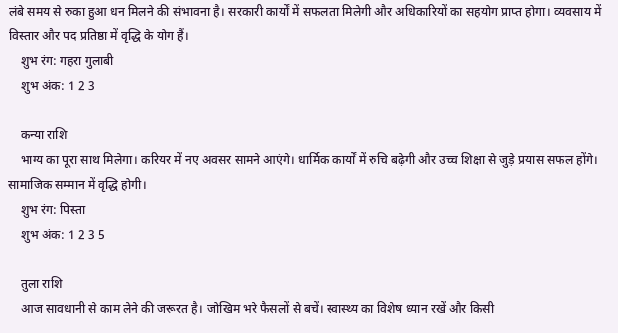लंबे समय से रुका हुआ धन मिलने की संभावना है। सरकारी कार्यों में सफलता मिलेगी और अधिकारियों का सहयोग प्राप्त होगा। व्यवसाय में विस्तार और पद प्रतिष्ठा में वृद्धि के योग हैं।
    शुभ रंग: गहरा गुलाबी
    शुभ अंक: 1 2 3

    कन्या राशि
    भाग्य का पूरा साथ मिलेगा। करियर में नए अवसर सामने आएंगे। धार्मिक कार्यों में रुचि बढ़ेगी और उच्च शिक्षा से जुड़े प्रयास सफल होंगे। सामाजिक सम्मान में वृद्धि होगी।
    शुभ रंग: पिस्ता
    शुभ अंक: 1 2 3 5

    तुला राशि
    आज सावधानी से काम लेने की जरूरत है। जोखिम भरे फैसलों से बचें। स्वास्थ्य का विशेष ध्यान रखें और किसी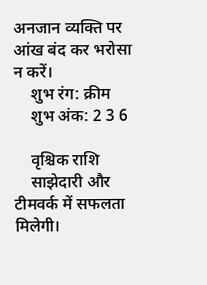अनजान व्यक्ति पर आंख बंद कर भरोसा न करें।
    शुभ रंग: क्रीम
    शुभ अंक: 2 3 6

    वृश्चिक राशि
    साझेदारी और टीमवर्क में सफलता मिलेगी।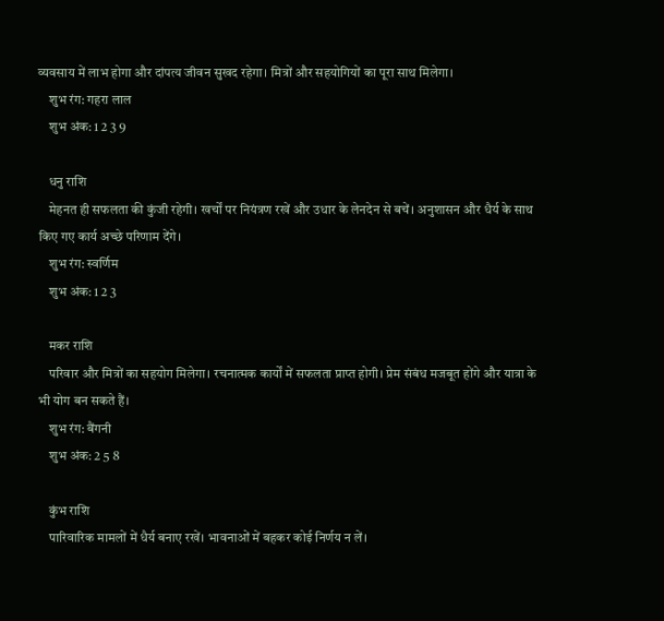व्यवसाय में लाभ होगा और दांपत्य जीवन सुखद रहेगा। मित्रों और सहयोगियों का पूरा साथ मिलेगा।
    शुभ रंग: गहरा लाल
    शुभ अंक: 1 2 3 9

    धनु राशि
    मेहनत ही सफलता की कुंजी रहेगी। खर्चों पर नियंत्रण रखें और उधार के लेनदेन से बचें। अनुशासन और धैर्य के साथ किए गए कार्य अच्छे परिणाम देंगे।
    शुभ रंग: स्वर्णिम
    शुभ अंक: 1 2 3

    मकर राशि
    परिवार और मित्रों का सहयोग मिलेगा। रचनात्मक कार्यों में सफलता प्राप्त होगी। प्रेम संबंध मजबूत होंगे और यात्रा के भी योग बन सकते हैं।
    शुभ रंग: बैंगनी
    शुभ अंक: 2 5 8

    कुंभ राशि
    पारिवारिक मामलों में धैर्य बनाए रखें। भावनाओं में बहकर कोई निर्णय न लें।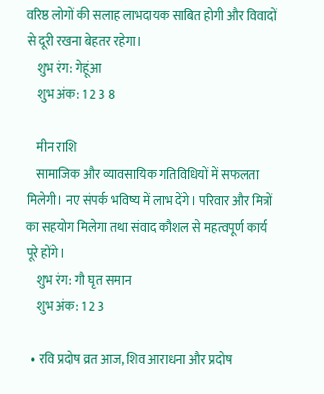वरिष्ठ लोगों की सलाह लाभदायक साबित होगी और विवादों से दूरी रखना बेहतर रहेगा।
    शुभ रंग: गेहूंआ
    शुभ अंक: 1 2 3 8

    मीन राशि
    सामाजिक और व्यावसायिक गतिविधियों में सफलता मिलेगी। नए संपर्क भविष्य में लाभ देंगे। परिवार और मित्रों का सहयोग मिलेगा तथा संवाद कौशल से महत्वपूर्ण कार्य पूरे होंगे।
    शुभ रंग: गौ घृत समान
    शुभ अंक: 1 2 3

  • रवि प्रदोष व्रत आज, शिव आराधना और प्रदोष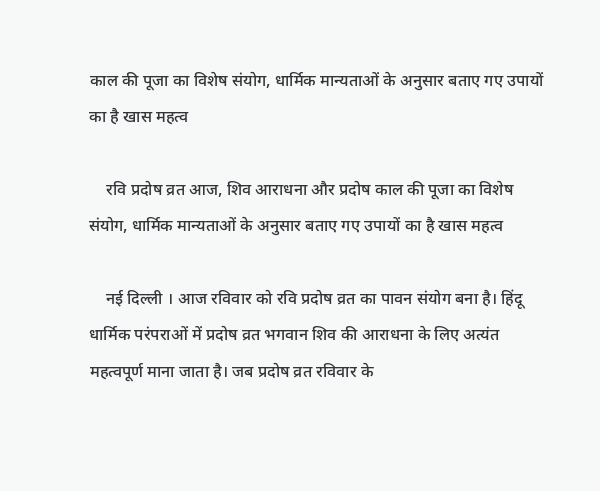काल की पूजा का विशेष संयोग, धार्मिक मान्यताओं के अनुसार बताए गए उपायों का है खास महत्व

    रवि प्रदोष व्रत आज, शिव आराधना और प्रदोष काल की पूजा का विशेष संयोग, धार्मिक मान्यताओं के अनुसार बताए गए उपायों का है खास महत्व

    नई दिल्ली । आज रविवार को रवि प्रदोष व्रत का पावन संयोग बना है। हिंदू धार्मिक परंपराओं में प्रदोष व्रत भगवान शिव की आराधना के लिए अत्यंत महत्वपूर्ण माना जाता है। जब प्रदोष व्रत रविवार के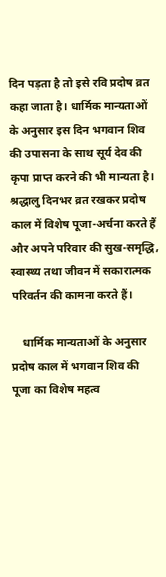दिन पड़ता है तो इसे रवि प्रदोष व्रत कहा जाता है। धार्मिक मान्यताओं के अनुसार इस दिन भगवान शिव की उपासना के साथ सूर्य देव की कृपा प्राप्त करने की भी मान्यता है। श्रद्धालु दिनभर व्रत रखकर प्रदोष काल में विशेष पूजा-अर्चना करते हैं और अपने परिवार की सुख-समृद्धि, स्वास्थ्य तथा जीवन में सकारात्मक परिवर्तन की कामना करते हैं।

    धार्मिक मान्यताओं के अनुसार प्रदोष काल में भगवान शिव की पूजा का विशेष महत्व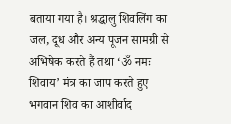बताया गया है। श्रद्धालु शिवलिंग का जल, दूध और अन्य पूजन सामग्री से अभिषेक करते हैं तथा ‘ॐ नमः शिवाय’ मंत्र का जाप करते हुए भगवान शिव का आशीर्वाद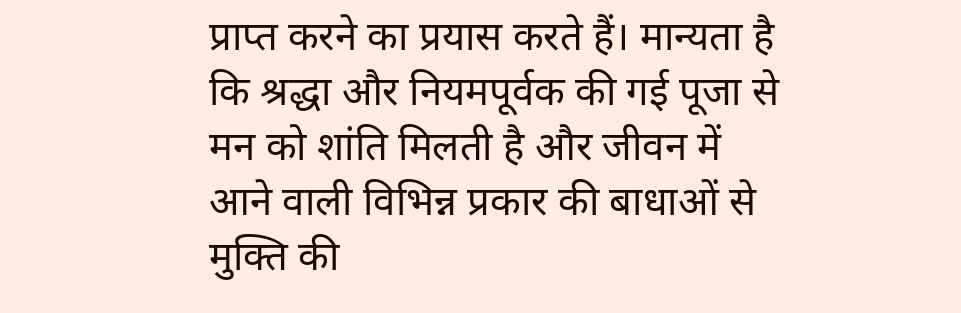प्राप्त करने का प्रयास करते हैं। मान्यता है कि श्रद्धा और नियमपूर्वक की गई पूजा से मन को शांति मिलती है और जीवन में आने वाली विभिन्न प्रकार की बाधाओं से मुक्ति की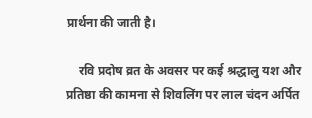प्रार्थना की जाती है।

    रवि प्रदोष व्रत के अवसर पर कई श्रद्धालु यश और प्रतिष्ठा की कामना से शिवलिंग पर लाल चंदन अर्पित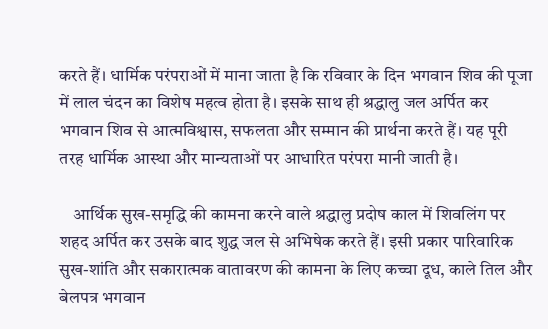करते हैं। धार्मिक परंपराओं में माना जाता है कि रविवार के दिन भगवान शिव की पूजा में लाल चंदन का विशेष महत्व होता है। इसके साथ ही श्रद्धालु जल अर्पित कर भगवान शिव से आत्मविश्वास, सफलता और सम्मान की प्रार्थना करते हैं। यह पूरी तरह धार्मिक आस्था और मान्यताओं पर आधारित परंपरा मानी जाती है।

    आर्थिक सुख-समृद्धि की कामना करने वाले श्रद्धालु प्रदोष काल में शिवलिंग पर शहद अर्पित कर उसके बाद शुद्ध जल से अभिषेक करते हैं। इसी प्रकार पारिवारिक सुख-शांति और सकारात्मक वातावरण की कामना के लिए कच्चा दूध, काले तिल और बेलपत्र भगवान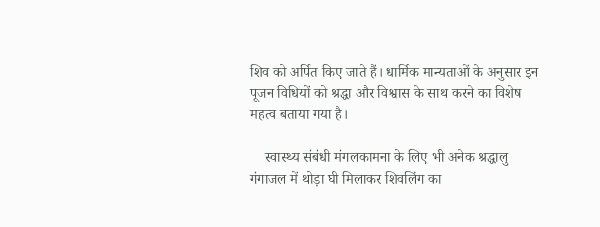शिव को अर्पित किए जाते हैं। धार्मिक मान्यताओं के अनुसार इन पूजन विधियों को श्रद्धा और विश्वास के साथ करने का विशेष महत्व बताया गया है।

    स्वास्थ्य संबंधी मंगलकामना के लिए भी अनेक श्रद्धालु गंगाजल में थोड़ा घी मिलाकर शिवलिंग का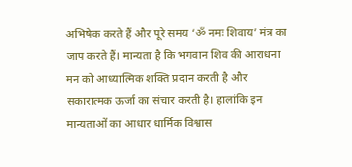अभिषेक करते हैं और पूरे समय ‘ॐ नमः शिवाय’ मंत्र का जाप करते हैं। मान्यता है कि भगवान शिव की आराधना मन को आध्यात्मिक शक्ति प्रदान करती है और सकारात्मक ऊर्जा का संचार करती है। हालांकि इन मान्यताओं का आधार धार्मिक विश्वास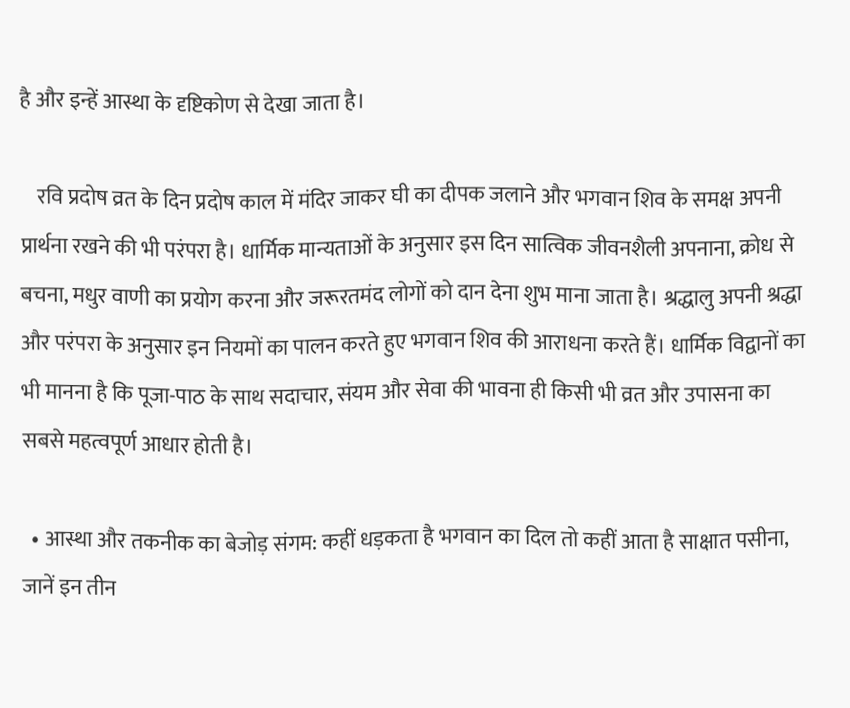है और इन्हें आस्था के दृष्टिकोण से देखा जाता है।

    रवि प्रदोष व्रत के दिन प्रदोष काल में मंदिर जाकर घी का दीपक जलाने और भगवान शिव के समक्ष अपनी प्रार्थना रखने की भी परंपरा है। धार्मिक मान्यताओं के अनुसार इस दिन सात्विक जीवनशैली अपनाना, क्रोध से बचना, मधुर वाणी का प्रयोग करना और जरूरतमंद लोगों को दान देना शुभ माना जाता है। श्रद्धालु अपनी श्रद्धा और परंपरा के अनुसार इन नियमों का पालन करते हुए भगवान शिव की आराधना करते हैं। धार्मिक विद्वानों का भी मानना है कि पूजा-पाठ के साथ सदाचार, संयम और सेवा की भावना ही किसी भी व्रत और उपासना का सबसे महत्वपूर्ण आधार होती है।

  • आस्था और तकनीक का बेजोड़ संगम: कहीं धड़कता है भगवान का दिल तो कहीं आता है साक्षात पसीना, जानें इन तीन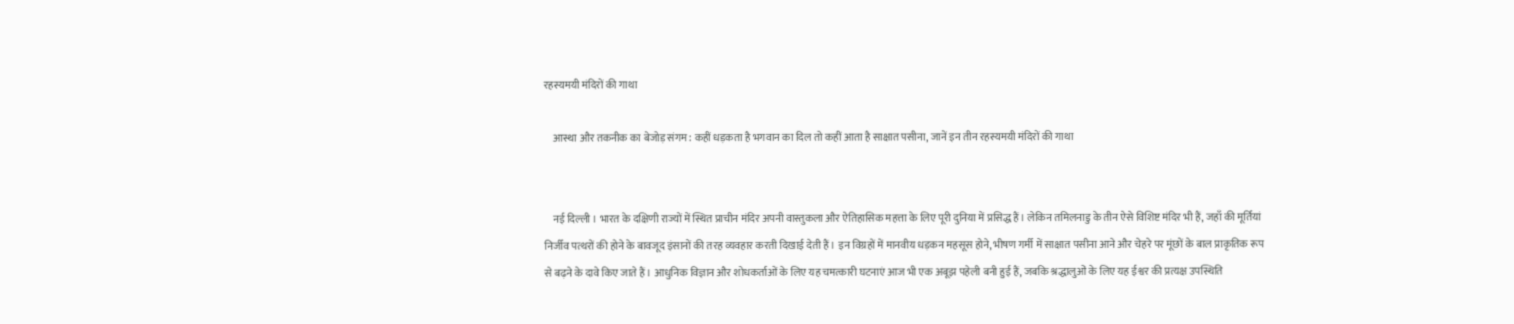रहस्यमयी मंदिरों की गाथा

    आस्था और तकनीक का बेजोड़ संगम: कहीं धड़कता है भगवान का दिल तो कहीं आता है साक्षात पसीना, जानें इन तीन रहस्यमयी मंदिरों की गाथा


    नई दिल्ली । भारत के दक्षिणी राज्यों में स्थित प्राचीन मंदिर अपनी वास्तुकला और ऐतिहासिक महत्ता के लिए पूरी दुनिया में प्रसिद्ध हैं। लेकिन तमिलनाडु के तीन ऐसे विशिष्ट मंदिर भी हैं, जहाँ की मूर्तियां निर्जीव पत्थरों की होने के बावजूद इंसानों की तरह व्यवहार करती दिखाई देती हैं। इन विग्रहों में मानवीय धड़कन महसूस होने, भीषण गर्मी में साक्षात पसीना आने और चेहरे पर मूंछों के बाल प्राकृतिक रूप से बढ़ने के दावे किए जाते हैं। आधुनिक विज्ञान और शोधकर्ताओं के लिए यह चमत्कारी घटनाएं आज भी एक अबूझ पहेली बनी हुई हैं, जबकि श्रद्धालुओं के लिए यह ईश्वर की प्रत्यक्ष उपस्थिति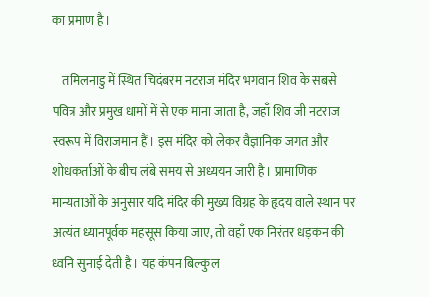का प्रमाण है।

    तमिलनाडु में स्थित चिदंबरम नटराज मंदिर भगवान शिव के सबसे पवित्र और प्रमुख धामों में से एक माना जाता है, जहाँ शिव जी नटराज स्वरूप में विराजमान हैं। इस मंदिर को लेकर वैज्ञानिक जगत और शोधकर्ताओं के बीच लंबे समय से अध्ययन जारी है। प्रामाणिक मान्यताओं के अनुसार यदि मंदिर की मुख्य विग्रह के हृदय वाले स्थान पर अत्यंत ध्यानपूर्वक महसूस किया जाए, तो वहाँ एक निरंतर धड़कन की ध्वनि सुनाई देती है। यह कंपन बिल्कुल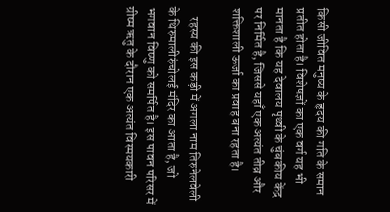किसी जीवित मनुष्य के हृदय की गति के समान प्रतीत होता है। विशेषज्ञों का एक वर्ग यह भी मानता है कि यह देवालय पृथ्वी के चुंबकीय केंद्र पर निर्मित है, जिससे यहाँ एक अत्यंत तीव्र और शक्तिशाली ऊर्जा का प्रवाह बना रहता है।

    रहस्य की इस कड़ी में अगला नाम तिरुनेलवेली के थिरुमालीरुंचोलई मंदिर का आता है, जो भगवान विष्णु को समर्पित है। इस पावन परिसर में ग्रीष्म ऋतु के दौरान एक अत्यंत विस्मयकारी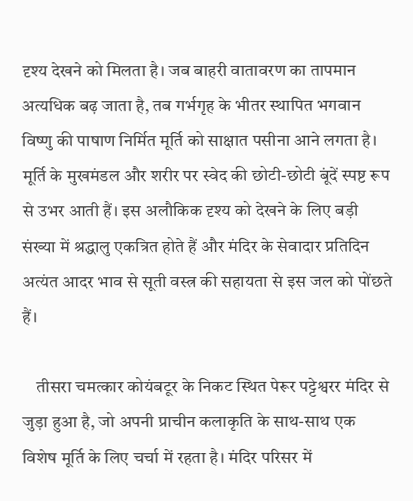दृश्य देखने को मिलता है। जब बाहरी वातावरण का तापमान अत्यधिक बढ़ जाता है, तब गर्भगृह के भीतर स्थापित भगवान विष्णु की पाषाण निर्मित मूर्ति को साक्षात पसीना आने लगता है। मूर्ति के मुखमंडल और शरीर पर स्वेद की छोटी-छोटी बूंदें स्पष्ट रूप से उभर आती हैं। इस अलौकिक दृश्य को देखने के लिए बड़ी संख्या में श्रद्धालु एकत्रित होते हैं और मंदिर के सेवादार प्रतिदिन अत्यंत आदर भाव से सूती वस्त्र की सहायता से इस जल को पोंछते हैं।

    तीसरा चमत्कार कोयंबटूर के निकट स्थित पेरूर पट्टेश्वरर मंदिर से जुड़ा हुआ है, जो अपनी प्राचीन कलाकृति के साथ-साथ एक विशेष मूर्ति के लिए चर्चा में रहता है। मंदिर परिसर में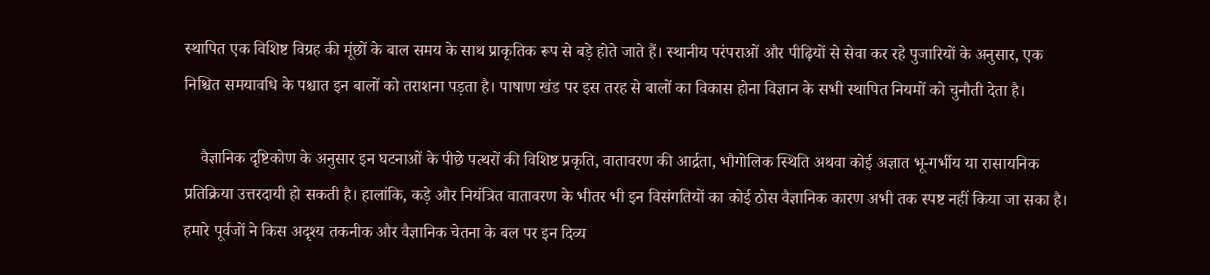स्थापित एक विशिष्ट विग्रह की मूंछों के बाल समय के साथ प्राकृतिक रूप से बड़े होते जाते हैं। स्थानीय परंपराओं और पीढ़ियों से सेवा कर रहे पुजारियों के अनुसार, एक निश्चित समयावधि के पश्चात इन बालों को तराशना पड़ता है। पाषाण खंड पर इस तरह से बालों का विकास होना विज्ञान के सभी स्थापित नियमों को चुनौती देता है।

    वैज्ञानिक दृष्टिकोण के अनुसार इन घटनाओं के पीछे पत्थरों की विशिष्ट प्रकृति, वातावरण की आर्द्रता, भौगोलिक स्थिति अथवा कोई अज्ञात भू-गर्भीय या रासायनिक प्रतिक्रिया उत्तरदायी हो सकती है। हालांकि, कड़े और नियंत्रित वातावरण के भीतर भी इन विसंगतियों का कोई ठोस वैज्ञानिक कारण अभी तक स्पष्ट नहीं किया जा सका है। हमारे पूर्वजों ने किस अदृश्य तकनीक और वैज्ञानिक चेतना के बल पर इन दिव्य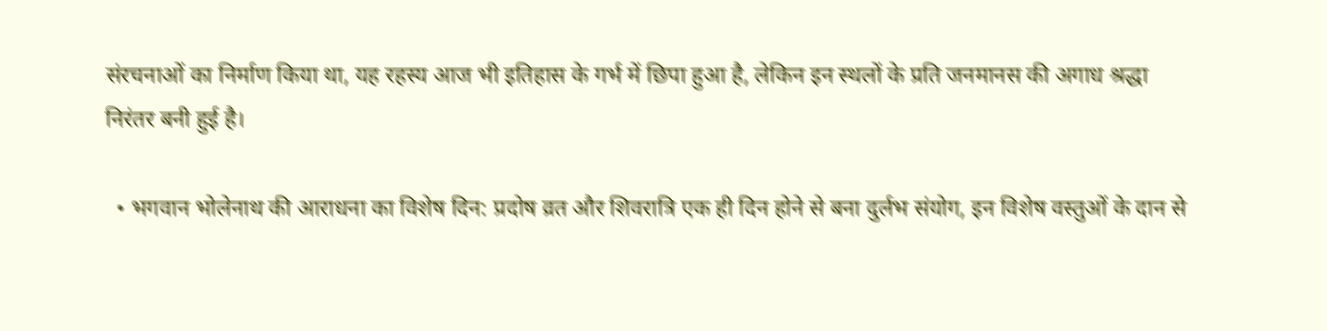संरचनाओं का निर्माण किया था, यह रहस्य आज भी इतिहास के गर्भ में छिपा हुआ है, लेकिन इन स्थलों के प्रति जनमानस की अगाध श्रद्धा निरंतर बनी हुई है।

  • भगवान भोलेनाथ की आराधना का विशेष दिन: प्रदोष व्रत और शिवरात्रि एक ही दिन होने से बना दुर्लभ संयोग, इन विशेष वस्तुओं के दान से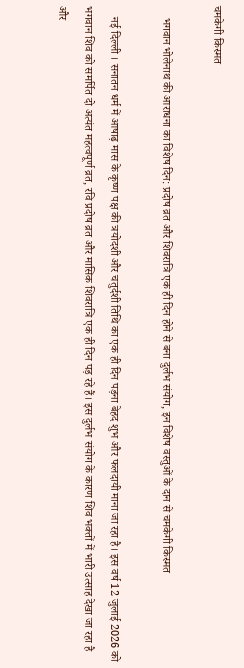चमकेगी किस्मत

    भगवान भोलेनाथ की आराधना का विशेष दिन: प्रदोष व्रत और शिवरात्रि एक ही दिन होने से बना दुर्लभ संयोग, इन विशेष वस्तुओं के दान से चमकेगी किस्मत

    नई दिल्ली । सनातन धर्म में आषाढ़ मास के कृष्ण पक्ष की त्रयोदशी और चतुर्दशी तिथि का एक ही दिन पड़ना बेहद शुभ और फलदायी माना जा रहा है। इस वर्ष 12 जुलाई 2026 को भगवान शिव को समर्पित दो अत्यंत महत्वपूर्ण व्रत, रवि प्रदोष व्रत और मासिक शिवरात्रि एक ही दिन पड़ रहे हैं। इस दुर्लभ संयोग के कारण शिव भक्तों में भारी उत्साह देखा जा रहा है और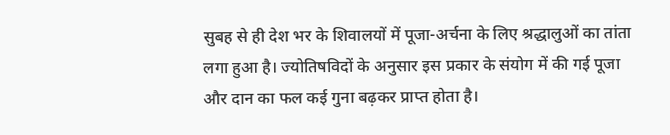सुबह से ही देश भर के शिवालयों में पूजा-अर्चना के लिए श्रद्धालुओं का तांता लगा हुआ है। ज्योतिषविदों के अनुसार इस प्रकार के संयोग में की गई पूजा और दान का फल कई गुना बढ़कर प्राप्त होता है।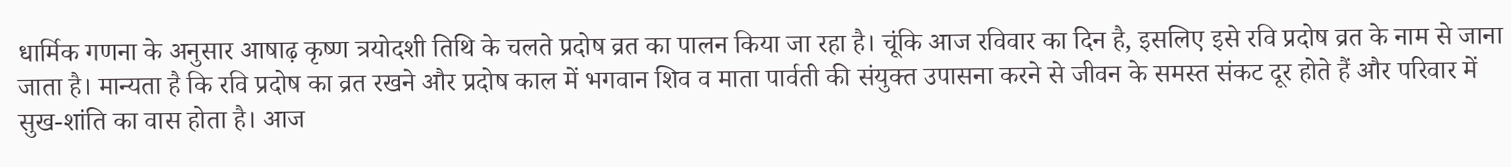धार्मिक गणना के अनुसार आषाढ़ कृष्ण त्रयोदशी तिथि के चलते प्रदोष व्रत का पालन किया जा रहा है। चूंकि आज रविवार का दिन है, इसलिए इसे रवि प्रदोष व्रत के नाम से जाना जाता है। मान्यता है कि रवि प्रदोष का व्रत रखने और प्रदोष काल में भगवान शिव व माता पार्वती की संयुक्त उपासना करने से जीवन के समस्त संकट दूर होते हैं और परिवार में सुख-शांति का वास होता है। आज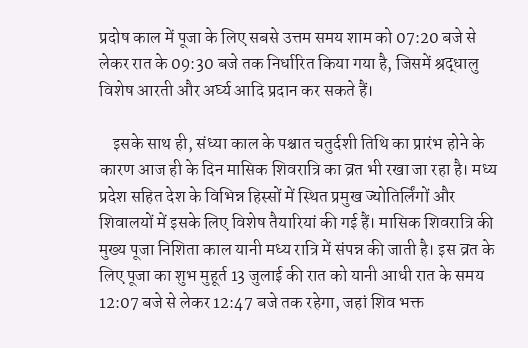प्रदोष काल में पूजा के लिए सबसे उत्तम समय शाम को 07:20 बजे से लेकर रात के 09:30 बजे तक निर्धारित किया गया है, जिसमें श्रद्धालु विशेष आरती और अर्घ्य आदि प्रदान कर सकते हैं।

    इसके साथ ही, संध्या काल के पश्चात चतुर्दशी तिथि का प्रारंभ होने के कारण आज ही के दिन मासिक शिवरात्रि का व्रत भी रखा जा रहा है। मध्य प्रदेश सहित देश के विभिन्न हिस्सों में स्थित प्रमुख ज्योतिर्लिंगों और शिवालयों में इसके लिए विशेष तैयारियां की गई हैं। मासिक शिवरात्रि की मुख्य पूजा निशिता काल यानी मध्य रात्रि में संपन्न की जाती है। इस व्रत के लिए पूजा का शुभ मुहूर्त 13 जुलाई की रात को यानी आधी रात के समय 12:07 बजे से लेकर 12:47 बजे तक रहेगा, जहां शिव भक्त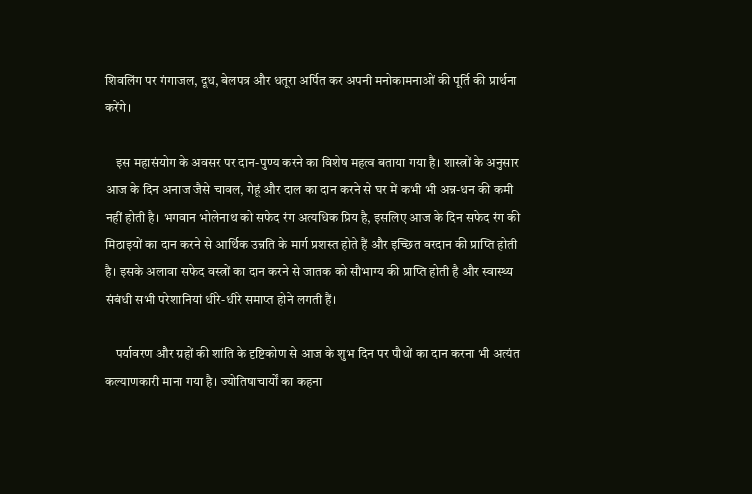शिवलिंग पर गंगाजल, दूध, बेलपत्र और धतूरा अर्पित कर अपनी मनोकामनाओं की पूर्ति की प्रार्थना करेंगे।

    इस महासंयोग के अवसर पर दान-पुण्य करने का विशेष महत्व बताया गया है। शास्त्रों के अनुसार आज के दिन अनाज जैसे चावल, गेहूं और दाल का दान करने से घर में कभी भी अन्न-धन की कमी नहीं होती है। भगवान भोलेनाथ को सफेद रंग अत्यधिक प्रिय है, इसलिए आज के दिन सफेद रंग की मिठाइयों का दान करने से आर्थिक उन्नति के मार्ग प्रशस्त होते हैं और इच्छित वरदान की प्राप्ति होती है। इसके अलावा सफेद वस्त्रों का दान करने से जातक को सौभाग्य की प्राप्ति होती है और स्वास्थ्य संबंधी सभी परेशानियां धीरे-धीरे समाप्त होने लगती हैं।

    पर्यावरण और ग्रहों की शांति के दृष्टिकोण से आज के शुभ दिन पर पौधों का दान करना भी अत्यंत कल्याणकारी माना गया है। ज्योतिषाचार्यों का कहना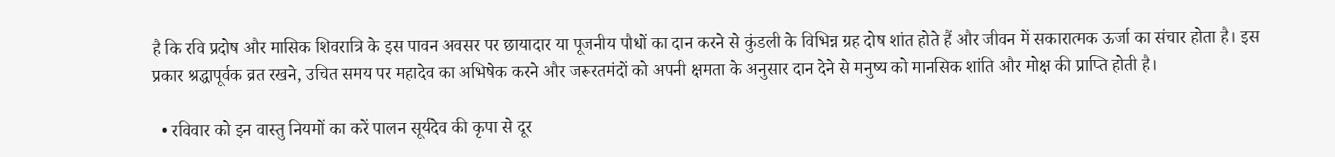है कि रवि प्रदोष और मासिक शिवरात्रि के इस पावन अवसर पर छायादार या पूजनीय पौधों का दान करने से कुंडली के विभिन्न ग्रह दोष शांत होते हैं और जीवन में सकारात्मक ऊर्जा का संचार होता है। इस प्रकार श्रद्धापूर्वक व्रत रखने, उचित समय पर महादेव का अभिषेक करने और जरूरतमंदों को अपनी क्षमता के अनुसार दान देने से मनुष्य को मानसिक शांति और मोक्ष की प्राप्ति होती है।

  • रविवार को इन वास्तु नियमों का करें पालन सूर्यदेव की कृपा से दूर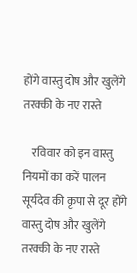होंगे वास्तु दोष और खुलेंगे तरक्की के नए रास्ते

    रविवार को इन वास्तु नियमों का करें पालन सूर्यदेव की कृपा से दूर होंगे वास्तु दोष और खुलेंगे तरक्की के नए रास्ते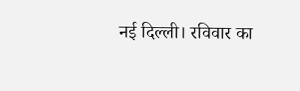नई दिल्ली। रविवार का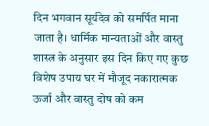दिन भगवान सूर्यदेव को समर्पित माना जाता है। धार्मिक मान्यताओं और वास्तु शास्त्र के अनुसार इस दिन किए गए कुछ विशेष उपाय घर में मौजूद नकारात्मक ऊर्जा और वास्तु दोष को कम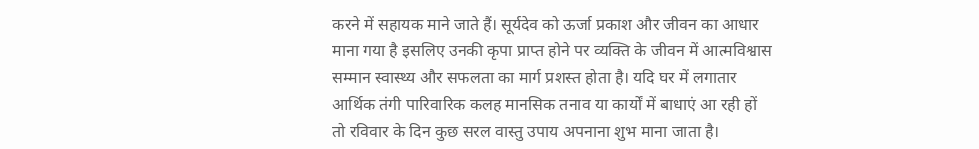करने में सहायक माने जाते हैं। सूर्यदेव को ऊर्जा प्रकाश और जीवन का आधार माना गया है इसलिए उनकी कृपा प्राप्त होने पर व्यक्ति के जीवन में आत्मविश्वास सम्मान स्वास्थ्य और सफलता का मार्ग प्रशस्त होता है। यदि घर में लगातार आर्थिक तंगी पारिवारिक कलह मानसिक तनाव या कार्यों में बाधाएं आ रही हों तो रविवार के दिन कुछ सरल वास्तु उपाय अपनाना शुभ माना जाता है।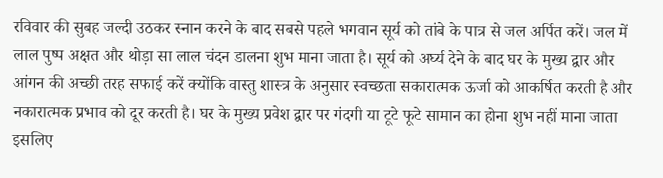रविवार की सुबह जल्दी उठकर स्नान करने के बाद सबसे पहले भगवान सूर्य को तांबे के पात्र से जल अर्पित करें। जल में लाल पुष्प अक्षत और थोड़ा सा लाल चंदन डालना शुभ माना जाता है। सूर्य को अर्घ्य देने के बाद घर के मुख्य द्वार और आंगन की अच्छी तरह सफाई करें क्योंकि वास्तु शास्त्र के अनुसार स्वच्छता सकारात्मक ऊर्जा को आकर्षित करती है और नकारात्मक प्रभाव को दूर करती है। घर के मुख्य प्रवेश द्वार पर गंदगी या टूटे फूटे सामान का होना शुभ नहीं माना जाता इसलिए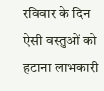रविवार के दिन ऐसी वस्तुओं को हटाना लाभकारी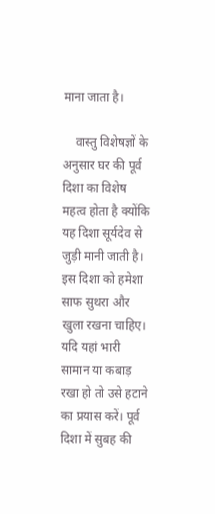माना जाता है।

    वास्तु विशेषज्ञों के अनुसार घर की पूर्व दिशा का विशेष महत्व होता है क्योंकि यह दिशा सूर्यदेव से जुड़ी मानी जाती है। इस दिशा को हमेशा साफ सुथरा और खुला रखना चाहिए। यदि यहां भारी सामान या कबाड़ रखा हो तो उसे हटाने का प्रयास करें। पूर्व दिशा में सुबह की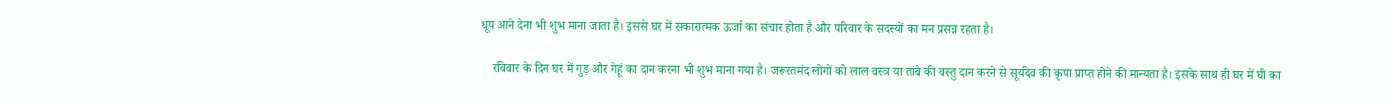धूप आने देना भी शुभ माना जाता है। इससे घर में सकारात्मक ऊर्जा का संचार होता है और परिवार के सदस्यों का मन प्रसन्न रहता है।

    रविवार के दिन घर में गुड़ और गेहूं का दान करना भी शुभ माना गया है। जरूरतमंद लोगों को लाल वस्त्र या तांबे की वस्तु दान करने से सूर्यदेव की कृपा प्राप्त होने की मान्यता है। इसके साथ ही घर में घी का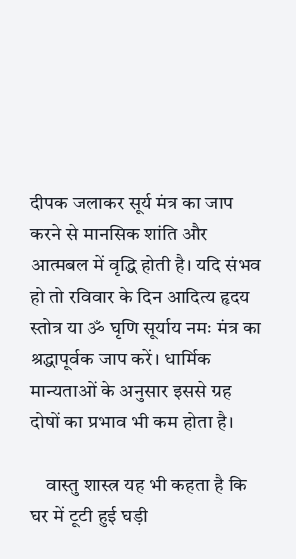दीपक जलाकर सूर्य मंत्र का जाप करने से मानसिक शांति और आत्मबल में वृद्धि होती है। यदि संभव हो तो रविवार के दिन आदित्य हृदय स्तोत्र या ॐ घृणि सूर्याय नमः मंत्र का श्रद्धापूर्वक जाप करें। धार्मिक मान्यताओं के अनुसार इससे ग्रह दोषों का प्रभाव भी कम होता है।

    वास्तु शास्त्र यह भी कहता है कि घर में टूटी हुई घड़ी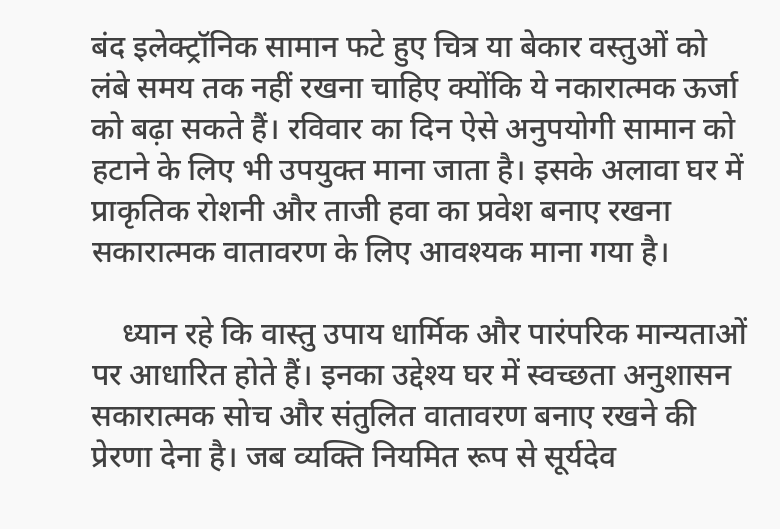बंद इलेक्ट्रॉनिक सामान फटे हुए चित्र या बेकार वस्तुओं को लंबे समय तक नहीं रखना चाहिए क्योंकि ये नकारात्मक ऊर्जा को बढ़ा सकते हैं। रविवार का दिन ऐसे अनुपयोगी सामान को हटाने के लिए भी उपयुक्त माना जाता है। इसके अलावा घर में प्राकृतिक रोशनी और ताजी हवा का प्रवेश बनाए रखना सकारात्मक वातावरण के लिए आवश्यक माना गया है।

    ध्यान रहे कि वास्तु उपाय धार्मिक और पारंपरिक मान्यताओं पर आधारित होते हैं। इनका उद्देश्य घर में स्वच्छता अनुशासन सकारात्मक सोच और संतुलित वातावरण बनाए रखने की प्रेरणा देना है। जब व्यक्ति नियमित रूप से सूर्यदेव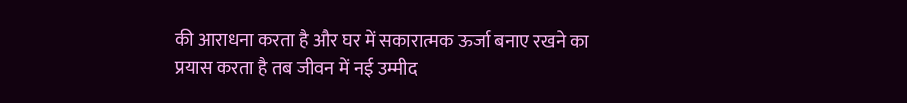की आराधना करता है और घर में सकारात्मक ऊर्जा बनाए रखने का प्रयास करता है तब जीवन में नई उम्मीद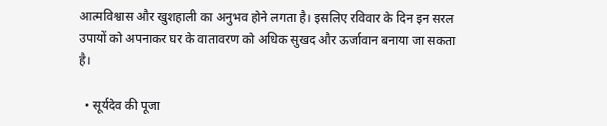आत्मविश्वास और खुशहाली का अनुभव होने लगता है। इसलिए रविवार के दिन इन सरल उपायों को अपनाकर घर के वातावरण को अधिक सुखद और ऊर्जावान बनाया जा सकता है।

  • सूर्यदेव की पूजा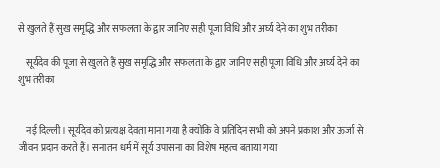से खुलते हैं सुख समृद्धि और सफलता के द्वार जानिए सही पूजा विधि और अर्घ्य देने का शुभ तरीका

    सूर्यदेव की पूजा से खुलते हैं सुख समृद्धि और सफलता के द्वार जानिए सही पूजा विधि और अर्घ्य देने का शुभ तरीका


    नई दिल्ली। सूर्यदेव को प्रत्यक्ष देवता माना गया है क्योंकि वे प्रतिदिन सभी को अपने प्रकाश और ऊर्जा से जीवन प्रदान करते हैं। सनातन धर्म में सूर्य उपासना का विशेष महत्व बताया गया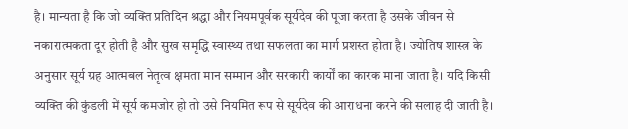है। मान्यता है कि जो व्यक्ति प्रतिदिन श्रद्धा और नियमपूर्वक सूर्यदेव की पूजा करता है उसके जीवन से नकारात्मकता दूर होती है और सुख समृद्धि स्वास्थ्य तथा सफलता का मार्ग प्रशस्त होता है। ज्योतिष शास्त्र के अनुसार सूर्य ग्रह आत्मबल नेतृत्व क्षमता मान सम्मान और सरकारी कार्यों का कारक माना जाता है। यदि किसी व्यक्ति की कुंडली में सूर्य कमजोर हो तो उसे नियमित रूप से सूर्यदेव की आराधना करने की सलाह दी जाती है।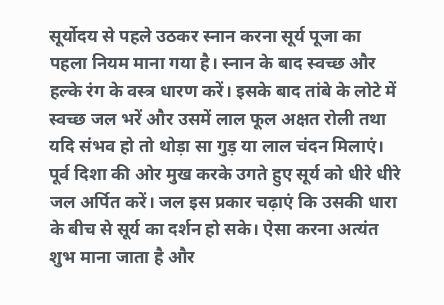सूर्योदय से पहले उठकर स्नान करना सूर्य पूजा का पहला नियम माना गया है। स्नान के बाद स्वच्छ और हल्के रंग के वस्त्र धारण करें। इसके बाद तांबे के लोटे में स्वच्छ जल भरें और उसमें लाल फूल अक्षत रोली तथा यदि संभव हो तो थोड़ा सा गुड़ या लाल चंदन मिलाएं। पूर्व दिशा की ओर मुख करके उगते हुए सूर्य को धीरे धीरे जल अर्पित करें। जल इस प्रकार चढ़ाएं कि उसकी धारा के बीच से सूर्य का दर्शन हो सके। ऐसा करना अत्यंत शुभ माना जाता है और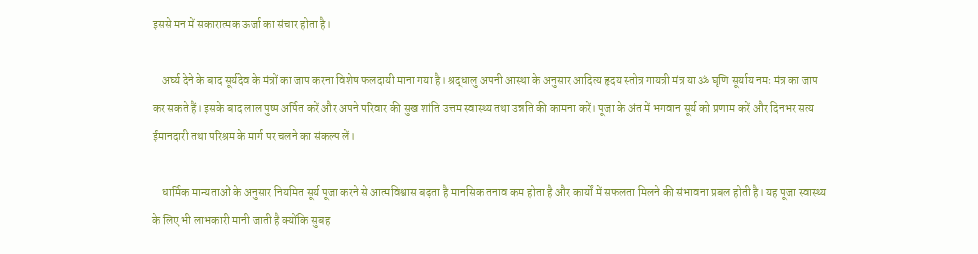इससे मन में सकारात्मक ऊर्जा का संचार होता है।

    अर्घ्य देने के बाद सूर्यदेव के मंत्रों का जाप करना विशेष फलदायी माना गया है। श्रद्धालु अपनी आस्था के अनुसार आदित्य हृदय स्तोत्र गायत्री मंत्र या ॐ घृणि सूर्याय नमः मंत्र का जाप कर सकते हैं। इसके बाद लाल पुष्प अर्पित करें और अपने परिवार की सुख शांति उत्तम स्वास्थ्य तथा उन्नति की कामना करें। पूजा के अंत में भगवान सूर्य को प्रणाम करें और दिनभर सत्य ईमानदारी तथा परिश्रम के मार्ग पर चलने का संकल्प लें।

    धार्मिक मान्यताओं के अनुसार नियमित सूर्य पूजा करने से आत्मविश्वास बढ़ता है मानसिक तनाव कम होता है और कार्यों में सफलता मिलने की संभावना प्रबल होती है। यह पूजा स्वास्थ्य के लिए भी लाभकारी मानी जाती है क्योंकि सुबह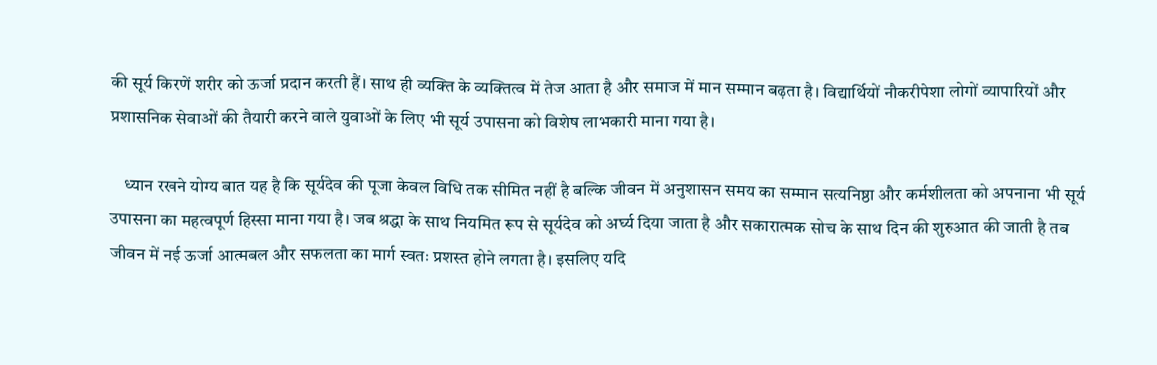की सूर्य किरणें शरीर को ऊर्जा प्रदान करती हैं। साथ ही व्यक्ति के व्यक्तित्व में तेज आता है और समाज में मान सम्मान बढ़ता है। विद्यार्थियों नौकरीपेशा लोगों व्यापारियों और प्रशासनिक सेवाओं की तैयारी करने वाले युवाओं के लिए भी सूर्य उपासना को विशेष लाभकारी माना गया है।

    ध्यान रखने योग्य बात यह है कि सूर्यदेव की पूजा केवल विधि तक सीमित नहीं है बल्कि जीवन में अनुशासन समय का सम्मान सत्यनिष्ठा और कर्मशीलता को अपनाना भी सूर्य उपासना का महत्वपूर्ण हिस्सा माना गया है। जब श्रद्धा के साथ नियमित रूप से सूर्यदेव को अर्घ्य दिया जाता है और सकारात्मक सोच के साथ दिन की शुरुआत की जाती है तब जीवन में नई ऊर्जा आत्मबल और सफलता का मार्ग स्वतः प्रशस्त होने लगता है। इसलिए यदि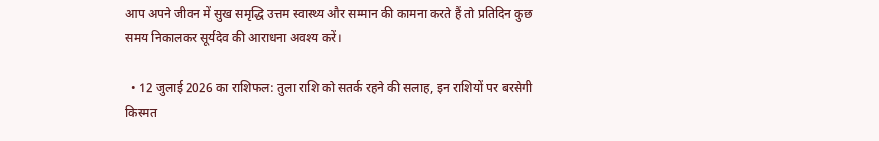आप अपने जीवन में सुख समृद्धि उत्तम स्वास्थ्य और सम्मान की कामना करते हैं तो प्रतिदिन कुछ समय निकालकर सूर्यदेव की आराधना अवश्य करें।

  • 12 जुलाई 2026 का राशिफल: तुला राशि को सतर्क रहने की सलाह, इन राशियों पर बरसेगी किस्मत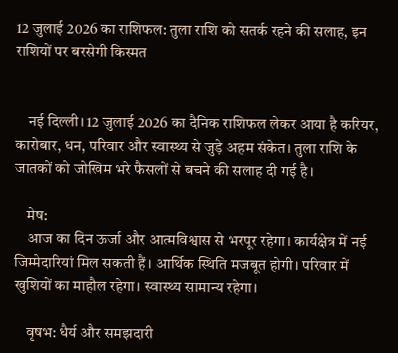12 जुलाई 2026 का राशिफल: तुला राशि को सतर्क रहने की सलाह, इन राशियों पर बरसेगी किस्मत


    नई दिल्ली। 12 जुलाई 2026 का दैनिक राशिफल लेकर आया है करियर, कारोबार, धन, परिवार और स्वास्थ्य से जुड़े अहम संकेत। तुला राशि के जातकों को जोखिम भरे फैसलों से बचने की सलाह दी गई है।

    मेष:
    आज का दिन ऊर्जा और आत्मविश्वास से भरपूर रहेगा। कार्यक्षेत्र में नई जिम्मेदारियां मिल सकती हैं। आर्थिक स्थिति मजबूत होगी। परिवार में खुशियों का माहौल रहेगा। स्वास्थ्य सामान्य रहेगा।

    वृषभ: धैर्य और समझदारी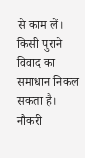से काम लें। किसी पुराने विवाद का समाधान निकल सकता है। नौकरी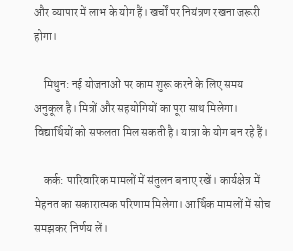और व्यापार में लाभ के योग हैं। खर्चों पर नियंत्रण रखना जरूरी होगा।

    मिथुन: नई योजनाओं पर काम शुरू करने के लिए समय अनुकूल है। मित्रों और सहयोगियों का पूरा साथ मिलेगा। विद्यार्थियों को सफलता मिल सकती है। यात्रा के योग बन रहे हैं।

    कर्क: पारिवारिक मामलों में संतुलन बनाए रखें। कार्यक्षेत्र में मेहनत का सकारात्मक परिणाम मिलेगा। आर्थिक मामलों में सोच समझकर निर्णय लें।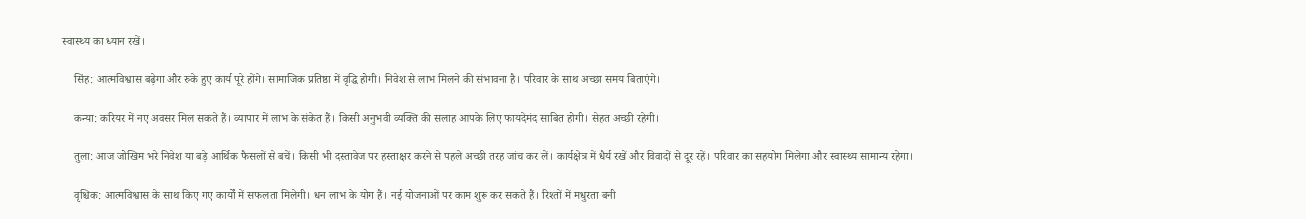स्वास्थ्य का ध्यान रखें।

    सिंह: आत्मविश्वास बढ़ेगा और रुके हुए कार्य पूरे होंगे। सामाजिक प्रतिष्ठा में वृद्धि होगी। निवेश से लाभ मिलने की संभावना है। परिवार के साथ अच्छा समय बिताएंगे।

    कन्या: करियर में नए अवसर मिल सकते हैं। व्यापार में लाभ के संकेत हैं। किसी अनुभवी व्यक्ति की सलाह आपके लिए फायदेमंद साबित होगी। सेहत अच्छी रहेगी।

    तुला: आज जोखिम भरे निवेश या बड़े आर्थिक फैसलों से बचें। किसी भी दस्तावेज पर हस्ताक्षर करने से पहले अच्छी तरह जांच कर लें। कार्यक्षेत्र में धैर्य रखें और विवादों से दूर रहें। परिवार का सहयोग मिलेगा और स्वास्थ्य सामान्य रहेगा।

    वृश्चिक: आत्मविश्वास के साथ किए गए कार्यों में सफलता मिलेगी। धन लाभ के योग हैं। नई योजनाओं पर काम शुरू कर सकते हैं। रिश्तों में मधुरता बनी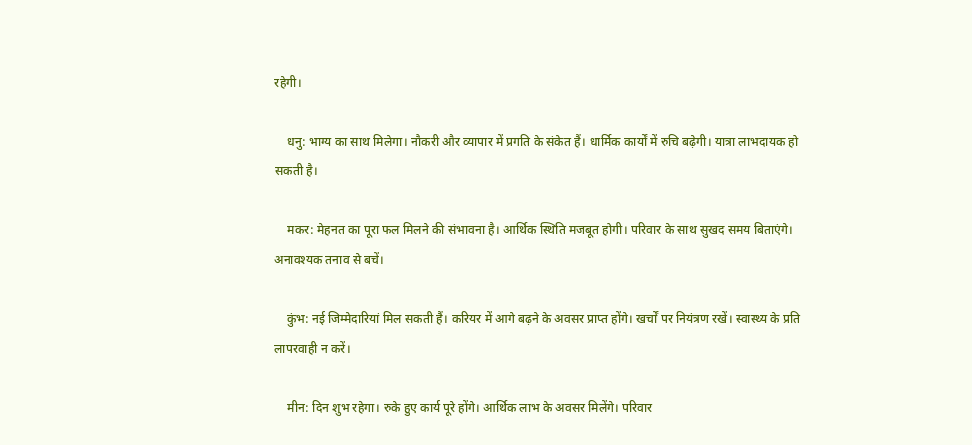रहेगी।

    धनु: भाग्य का साथ मिलेगा। नौकरी और व्यापार में प्रगति के संकेत हैं। धार्मिक कार्यों में रुचि बढ़ेगी। यात्रा लाभदायक हो सकती है।

    मकर: मेहनत का पूरा फल मिलने की संभावना है। आर्थिक स्थिति मजबूत होगी। परिवार के साथ सुखद समय बिताएंगे। अनावश्यक तनाव से बचें।

    कुंभ: नई जिम्मेदारियां मिल सकती हैं। करियर में आगे बढ़ने के अवसर प्राप्त होंगे। खर्चों पर नियंत्रण रखें। स्वास्थ्य के प्रति लापरवाही न करें।

    मीन: दिन शुभ रहेगा। रुके हुए कार्य पूरे होंगे। आर्थिक लाभ के अवसर मिलेंगे। परिवार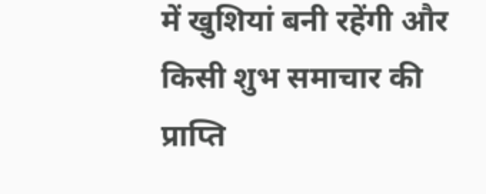में खुशियां बनी रहेंगी और किसी शुभ समाचार की प्राप्ति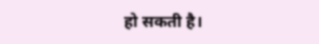हो सकती है।